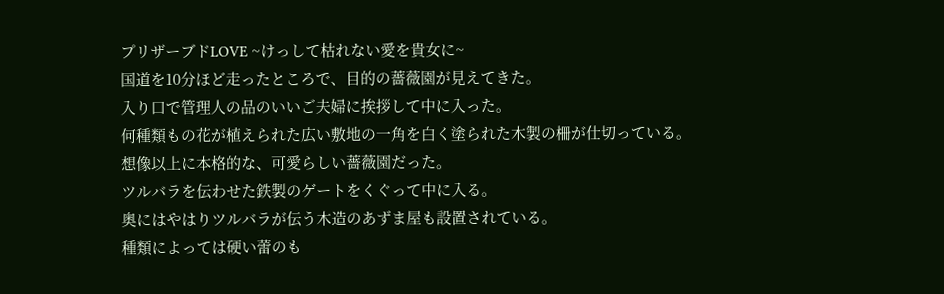プリザーブドLOVE ~けっして枯れない愛を貴女に~
国道を10分ほど走ったところで、目的の薔薇園が見えてきた。
入り口で管理人の品のいいご夫婦に挨拶して中に入った。
何種類もの花が植えられた広い敷地の一角を白く塗られた木製の柵が仕切っている。
想像以上に本格的な、可愛らしい薔薇園だった。
ツルバラを伝わせた鉄製のゲートをくぐって中に入る。
奥にはやはりツルバラが伝う木造のあずま屋も設置されている。
種類によっては硬い蕾のも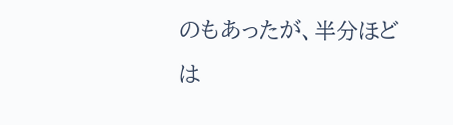のもあったが、半分ほどは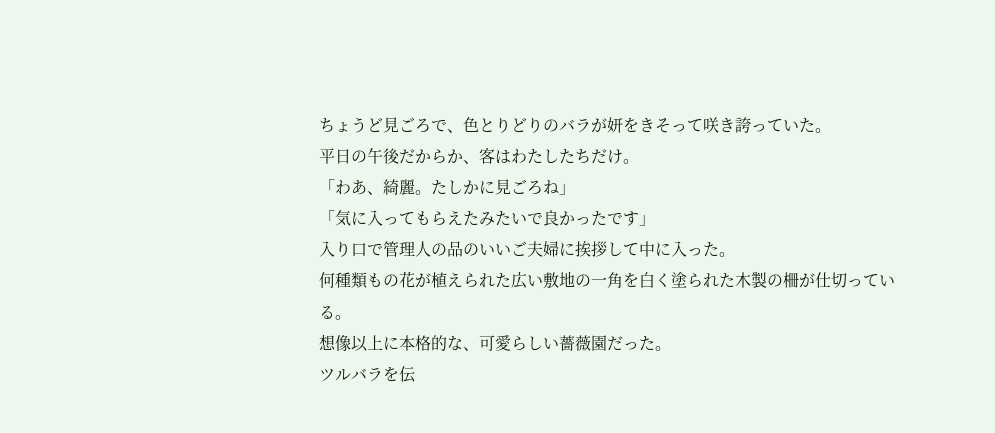ちょうど見ごろで、色とりどりのバラが妍をきそって咲き誇っていた。
平日の午後だからか、客はわたしたちだけ。
「わあ、綺麗。たしかに見ごろね」
「気に入ってもらえたみたいで良かったです」
入り口で管理人の品のいいご夫婦に挨拶して中に入った。
何種類もの花が植えられた広い敷地の一角を白く塗られた木製の柵が仕切っている。
想像以上に本格的な、可愛らしい薔薇園だった。
ツルバラを伝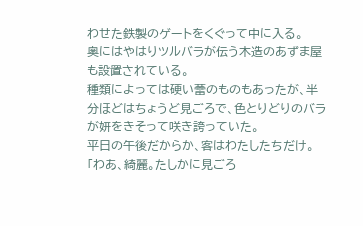わせた鉄製のゲートをくぐって中に入る。
奥にはやはりツルバラが伝う木造のあずま屋も設置されている。
種類によっては硬い蕾のものもあったが、半分ほどはちょうど見ごろで、色とりどりのバラが妍をきそって咲き誇っていた。
平日の午後だからか、客はわたしたちだけ。
「わあ、綺麗。たしかに見ごろ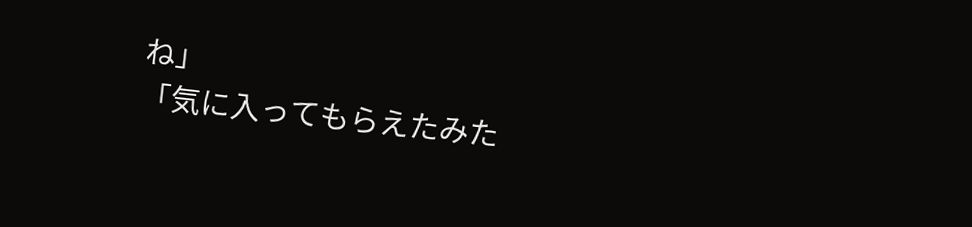ね」
「気に入ってもらえたみた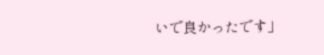いで良かったです」